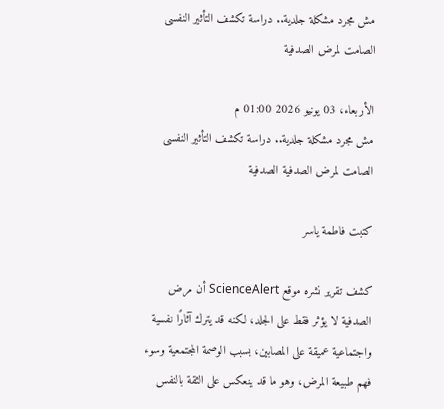مش مجرد مشكلة جلدية.. دراسة تكشف التأثير النفسى الصامت لمرض الصدفية

الأربعاء، 03 يونيو 2026 01:00 م
مش مجرد مشكلة جلدية.. دراسة تكشف التأثير النفسى الصامت لمرض الصدفية الصدفية

كتبت فاطمة ياسر

كشف تقرير نشره موقع ScienceAlert أن مرض الصدفية لا يؤثر فقط على الجلد، لكنه قد يترك آثارًا نفسية واجتماعية عميقة على المصابين، بسبب الوصمة المجتمعية وسوء فهم طبيعة المرض، وهو ما قد ينعكس على الثقة بالنفس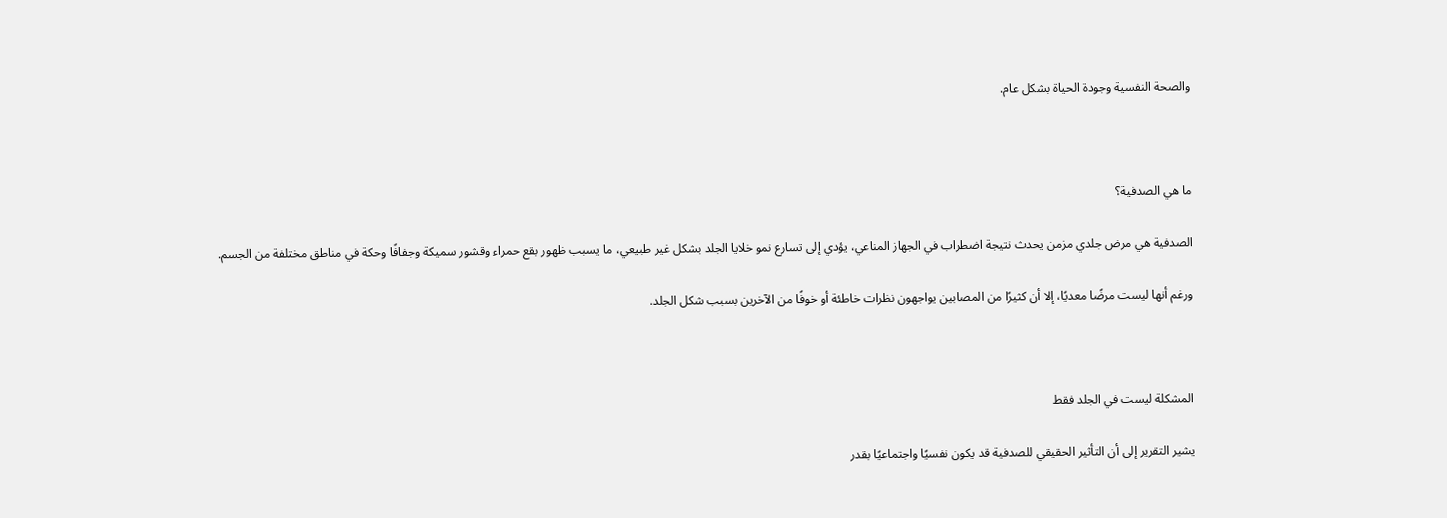والصحة النفسية وجودة الحياة بشكل عام.



ما هي الصدفية؟

الصدفية هي مرض جلدي مزمن يحدث نتيجة اضطراب في الجهاز المناعي، يؤدي إلى تسارع نمو خلايا الجلد بشكل غير طبيعي، ما يسبب ظهور بقع حمراء وقشور سميكة وجفافًا وحكة في مناطق مختلفة من الجسم.

ورغم أنها ليست مرضًا معديًا، إلا أن كثيرًا من المصابين يواجهون نظرات خاطئة أو خوفًا من الآخرين بسبب شكل الجلد.



المشكلة ليست في الجلد فقط

يشير التقرير إلى أن التأثير الحقيقي للصدفية قد يكون نفسيًا واجتماعيًا بقدر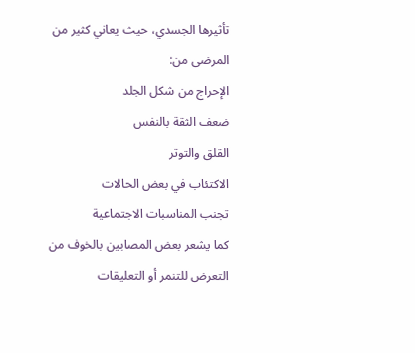تأثيرها الجسدي، حيث يعاني كثير من المرضى من:
الإحراج من شكل الجلد
ضعف الثقة بالنفس
القلق والتوتر
الاكتئاب في بعض الحالات
تجنب المناسبات الاجتماعية
كما يشعر بعض المصابين بالخوف من التعرض للتنمر أو التعليقات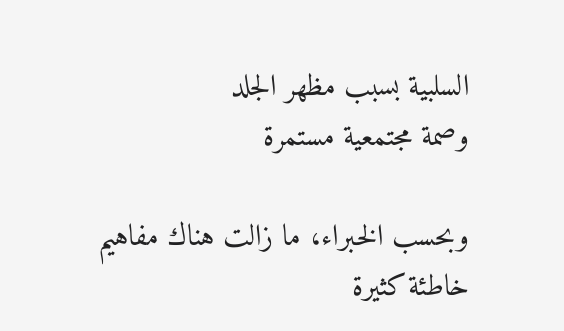السلبية بسبب مظهر الجلد
وصمة مجتمعية مستمرة

وبحسب الخبراء، ما زالت هناك مفاهيم خاطئة كثيرة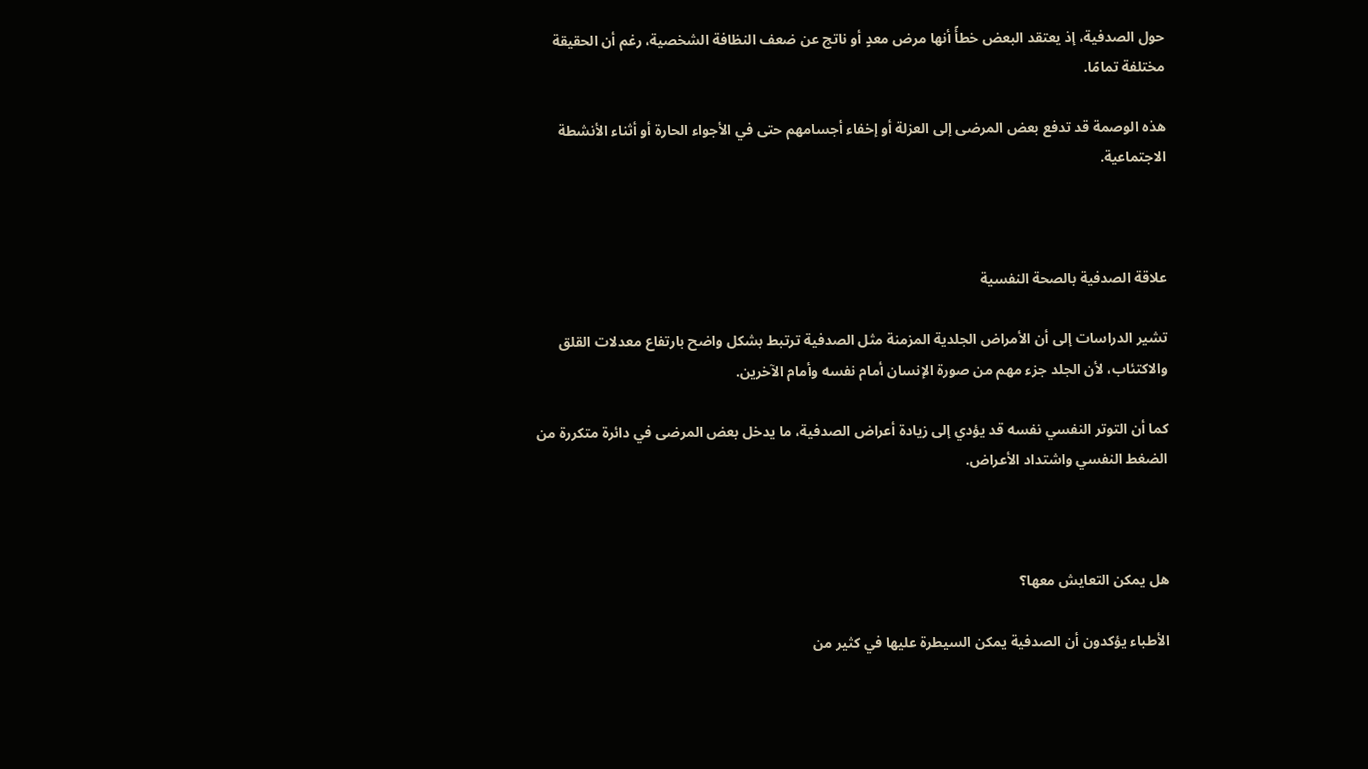حول الصدفية، إذ يعتقد البعض خطأً أنها مرض معدٍ أو ناتج عن ضعف النظافة الشخصية، رغم أن الحقيقة مختلفة تمامًا.

هذه الوصمة قد تدفع بعض المرضى إلى العزلة أو إخفاء أجسامهم حتى في الأجواء الحارة أو أثناء الأنشطة الاجتماعية.



علاقة الصدفية بالصحة النفسية

تشير الدراسات إلى أن الأمراض الجلدية المزمنة مثل الصدفية ترتبط بشكل واضح بارتفاع معدلات القلق والاكتئاب، لأن الجلد جزء مهم من صورة الإنسان أمام نفسه وأمام الآخرين.

كما أن التوتر النفسي نفسه قد يؤدي إلى زيادة أعراض الصدفية، ما يدخل بعض المرضى في دائرة متكررة من الضغط النفسي واشتداد الأعراض.



هل يمكن التعايش معها؟

الأطباء يؤكدون أن الصدفية يمكن السيطرة عليها في كثير من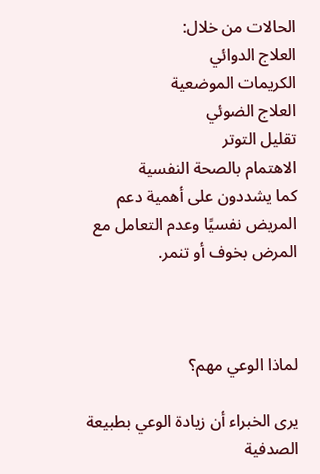الحالات من خلال:
العلاج الدوائي
الكريمات الموضعية
العلاج الضوئي
تقليل التوتر
الاهتمام بالصحة النفسية
كما يشددون على أهمية دعم المريض نفسيًا وعدم التعامل مع المرض بخوف أو تنمر.



لماذا الوعي مهم؟

يرى الخبراء أن زيادة الوعي بطبيعة الصدفية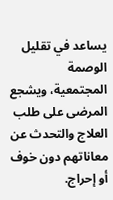يساعد في تقليل الوصمة المجتمعية، ويشجع المرضى على طلب العلاج والتحدث عن معاناتهم دون خوف أو إحراج.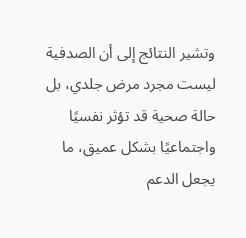وتشير النتائج إلى أن الصدفية ليست مجرد مرض جلدي، بل حالة صحية قد تؤثر نفسيًا واجتماعيًا بشكل عميق، ما يجعل الدعم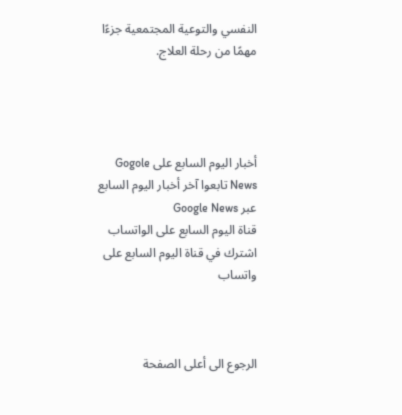النفسي والتوعية المجتمعية جزءًا مهمًا من رحلة العلاج.




أخبار اليوم السابع على Gogole News تابعوا آخر أخبار اليوم السابع عبر Google News
قناة اليوم السابع على الواتساب اشترك في قناة اليوم السابع على واتساب



الرجوع الى أعلى الصفحة